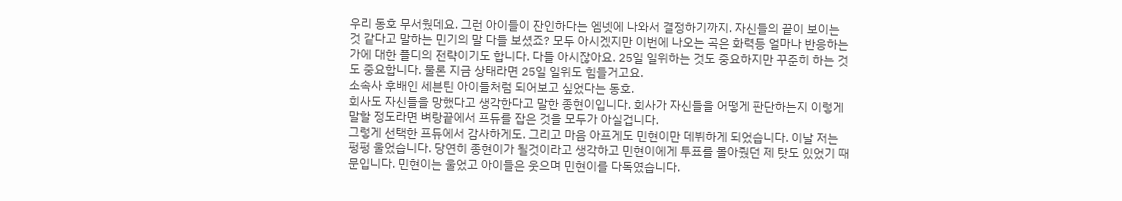우리 동호 무서웠데요. 그런 아이들이 잔인하다는 엠넷에 나와서 결정하기까지. 자신들의 끝이 보이는 것 같다고 말하는 민기의 말 다들 보셨죠? 모두 아시겠지만 이번에 나오는 곡은 화력등 얼마나 반응하는가에 대한 플디의 전략이기도 합니다. 다들 아시잖아요. 25일 일위하는 것도 중요하지만 꾸준히 하는 것도 중요합니다. 물론 지금 상태라면 25일 일위도 힘들거고요.
소속사 후배인 세븐틴 아이들처럼 되어보고 싶었다는 동호.
회사도 자신들을 망했다고 생각한다고 말한 종현이입니다. 회사가 자신들을 어떻게 판단하는지 이렇게 말할 정도라면 벼랑끝에서 프듀를 잡은 것을 모두가 아실겁니다.
그렇게 선택한 프듀에서 감사하게도. 그리고 마음 아프게도 민현이만 데뷔하게 되었습니다. 이날 저는 펑펑 울었습니다. 당연히 종현이가 될것이라고 생각하고 민현이에게 투표를 몰아줬던 제 탓도 있었기 때문입니다. 민현이는 울었고 아이들은 웃으며 민현이를 다독였습니다.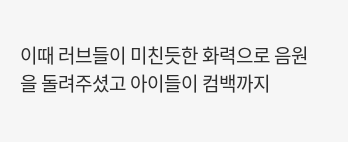이때 러브들이 미친듯한 화력으로 음원을 돌려주셨고 아이들이 컴백까지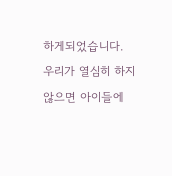하게되었습니다.
우리가 열심히 하지 않으면 아이들에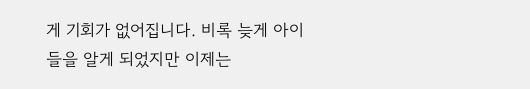게 기회가 없어집니다. 비록 늦게 아이들을 알게 되었지만 이제는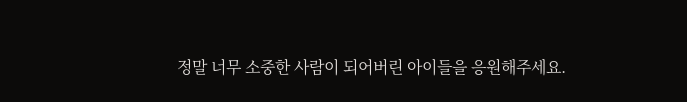정말 너무 소중한 사람이 되어버린 아이들을 응원해주세요.